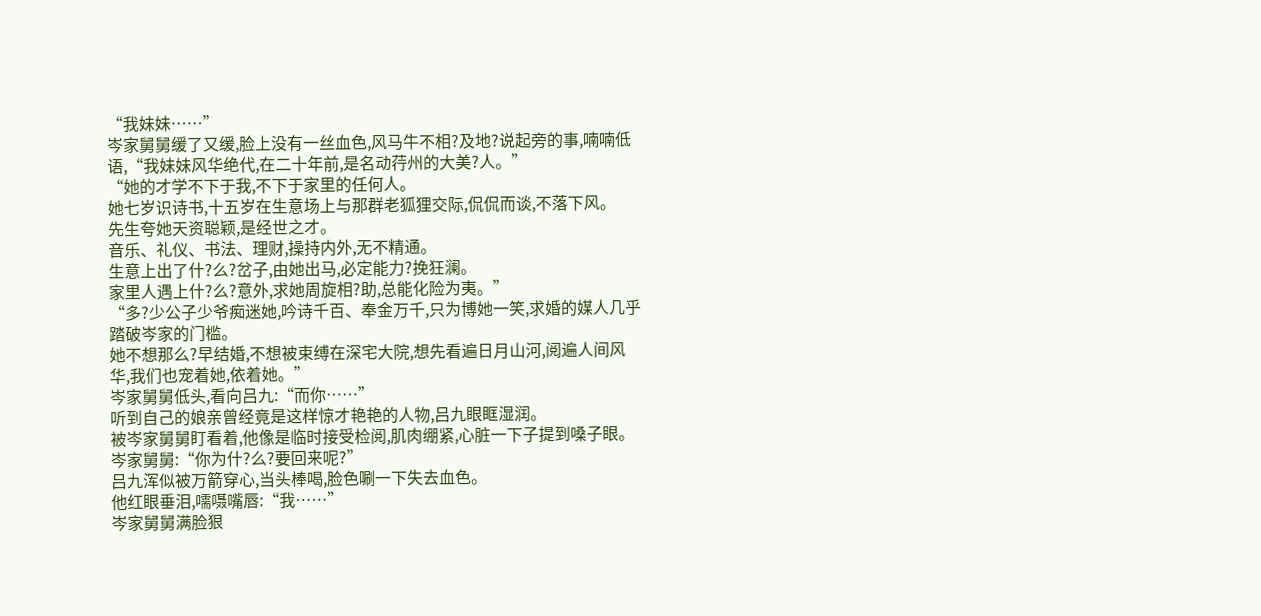“我妹妹……”
岑家舅舅缓了又缓,脸上没有一丝血色,风马牛不相?及地?说起旁的事,喃喃低语,“我妹妹风华绝代,在二十年前,是名动荇州的大美?人。”
“她的才学不下于我,不下于家里的任何人。
她七岁识诗书,十五岁在生意场上与那群老狐狸交际,侃侃而谈,不落下风。
先生夸她天资聪颖,是经世之才。
音乐、礼仪、书法、理财,操持内外,无不精通。
生意上出了什?么?岔子,由她出马,必定能力?挽狂澜。
家里人遇上什?么?意外,求她周旋相?助,总能化险为夷。”
“多?少公子少爷痴迷她,吟诗千百、奉金万千,只为博她一笑,求婚的媒人几乎踏破岑家的门槛。
她不想那么?早结婚,不想被束缚在深宅大院,想先看遍日月山河,阅遍人间风华,我们也宠着她,依着她。”
岑家舅舅低头,看向吕九:“而你……”
听到自己的娘亲曾经竟是这样惊才艳艳的人物,吕九眼眶湿润。
被岑家舅舅盯看着,他像是临时接受检阅,肌肉绷紧,心脏一下子提到嗓子眼。
岑家舅舅:“你为什?么?要回来呢?”
吕九浑似被万箭穿心,当头棒喝,脸色唰一下失去血色。
他红眼垂泪,嚅嗫嘴唇:“我……”
岑家舅舅满脸狠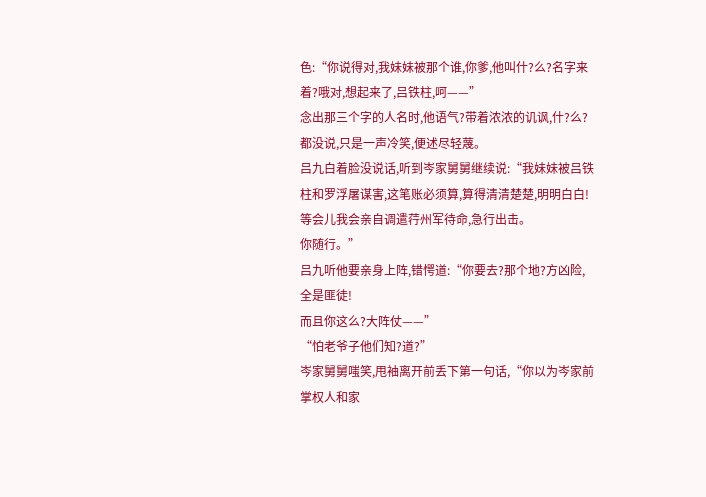色:“你说得对,我妹妹被那个谁,你爹,他叫什?么?名字来着?哦对,想起来了,吕铁柱,呵——”
念出那三个字的人名时,他语气?带着浓浓的讥讽,什?么?都没说,只是一声冷笑,便述尽轻蔑。
吕九白着脸没说话,听到岑家舅舅继续说:“我妹妹被吕铁柱和罗浮屠谋害,这笔账必须算,算得清清楚楚,明明白白!
等会儿我会亲自调遣荇州军待命,急行出击。
你随行。”
吕九听他要亲身上阵,错愕道:“你要去?那个地?方凶险,全是匪徒!
而且你这么?大阵仗——”
“怕老爷子他们知?道?”
岑家舅舅嗤笑,甩袖离开前丢下第一句话,“你以为岑家前掌权人和家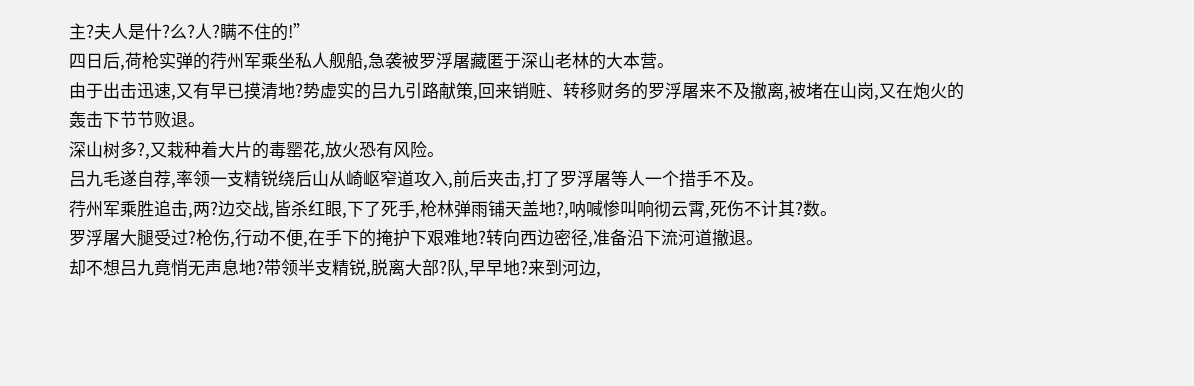主?夫人是什?么?人?瞒不住的!”
四日后,荷枪实弹的荇州军乘坐私人舰船,急袭被罗浮屠藏匿于深山老林的大本营。
由于出击迅速,又有早已摸清地?势虚实的吕九引路献策,回来销赃、转移财务的罗浮屠来不及撤离,被堵在山岗,又在炮火的轰击下节节败退。
深山树多?,又栽种着大片的毒罂花,放火恐有风险。
吕九毛遂自荐,率领一支精锐绕后山从崎岖窄道攻入,前后夹击,打了罗浮屠等人一个措手不及。
荇州军乘胜追击,两?边交战,皆杀红眼,下了死手,枪林弹雨铺天盖地?,呐喊惨叫响彻云霄,死伤不计其?数。
罗浮屠大腿受过?枪伤,行动不便,在手下的掩护下艰难地?转向西边密径,准备沿下流河道撤退。
却不想吕九竟悄无声息地?带领半支精锐,脱离大部?队,早早地?来到河边,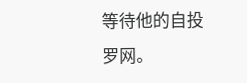等待他的自投罗网。